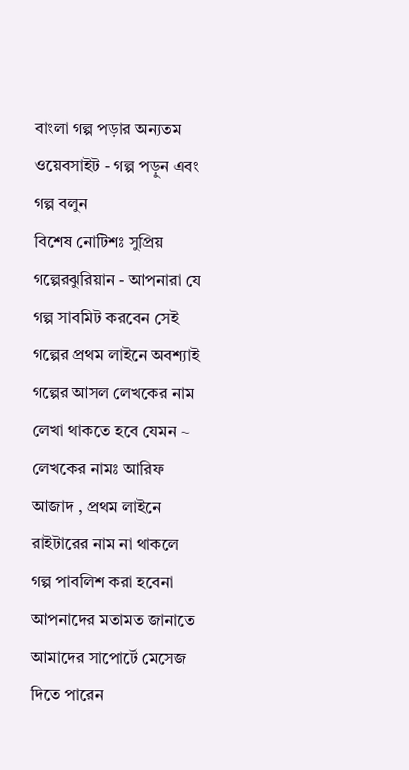বাংলা গল্প পড়ার অন্যতম ওয়েবসাইট - গল্প পড়ুন এবং গল্প বলুন
বিশেষ নোটিশঃ সুপ্রিয় গল্পেরঝুরিয়ান - আপনারা যে গল্প সাবমিট করবেন সেই গল্পের প্রথম লাইনে অবশ্যাই গল্পের আসল লেখকের নাম লেখা থাকতে হবে যেমন ~ লেখকের নামঃ আরিফ আজাদ , প্রথম লাইনে রাইটারের নাম না থাকলে গল্প পাবলিশ করা হবেনা
আপনাদের মতামত জানাতে আমাদের সাপোর্টে মেসেজ দিতে পারেন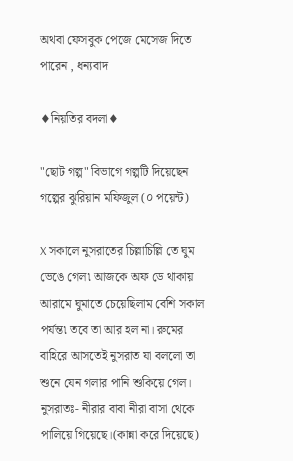অথবা ফেসবুক পেজে মেসেজ দিতে পারেন , ধন্যবাদ

♦নিয়তির বদলা♦

"ছোট গল্প" বিভাগে গল্পটি দিয়েছেন গল্পের ঝুরিয়ান মফিজুল (০ পয়েন্ট)

X সকালে নুসরাতের চিল্লাচিল্লি তে ঘুম ভেঙে গেল৷ আজকে অফ ডে থাকায় আরামে ঘুমাতে চেয়েছিলাম বেশি সকাল পর্যন্ত৷ তবে তা আর হল না। রুমের বাহিরে আসতেই নুসরাত যা বললো তা শুনে যেন গলার পানি শুকিয়ে গেল। নুসরাতঃ- নীরার বাবা নীরা বাসা থেকে পালিয়ে গিয়েছে।(কান্না করে দিয়েছে)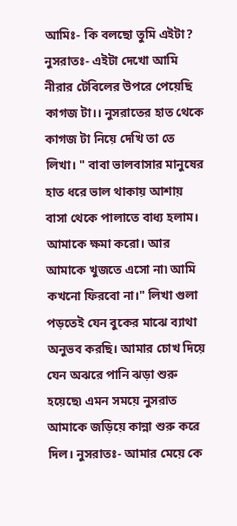আমিঃ- কি বলছো তুমি এইটা? নুসরাতঃ- এইটা দেখো আমি নীরার টেবিলের উপরে পেয়েছি কাগজ টা।। নুসরাতের হাত থেকে কাগজ টা নিয়ে দেখি তা তে লিখা। " বাবা ভালবাসার মানুষের হাত ধরে ভাল থাকায় আশায় বাসা থেকে পালাতে বাধ্য হলাম। আমাকে ক্ষমা করো। আর আমাকে খুজতে এসো না৷ আমি কখনো ফিরবো না।" লিখা গুলা পড়তেই যেন বুকের মাঝে ব্যাথা অনুভব করছি। আমার চোখ দিয়ে যেন অঝরে পানি ঝড়া শুরু হয়েছে৷ এমন সময়ে নুসরাত আমাকে জড়িয়ে কান্না শুরু করে দিল। নুসরাতঃ- আমার মেয়ে কে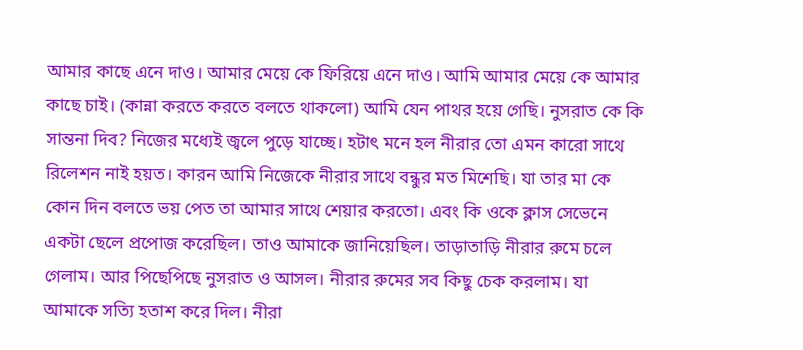আমার কাছে এনে দাও। আমার মেয়ে কে ফিরিয়ে এনে দাও। আমি আমার মেয়ে কে আমার কাছে চাই। (কান্না করতে করতে বলতে থাকলো) আমি যেন পাথর হয়ে গেছি। নুসরাত কে কি সান্তনা দিব? নিজের মধ্যেই জ্বলে পুড়ে যাচ্ছে। হটাৎ মনে হল নীরার তো এমন কারো সাথে রিলেশন নাই হয়ত। কারন আমি নিজেকে নীরার সাথে বন্ধুর মত মিশেছি। যা তার মা কে কোন দিন বলতে ভয় পেত তা আমার সাথে শেয়ার করতো। এবং কি ওকে ক্লাস সেভেনে একটা ছেলে প্রপোজ করেছিল। তাও আমাকে জানিয়েছিল। তাড়াতাড়ি নীরার রুমে চলে গেলাম। আর পিছেপিছে নুসরাত ও আসল। নীরার রুমের সব কিছু চেক করলাম। যা আমাকে সত্যি হতাশ করে দিল। নীরা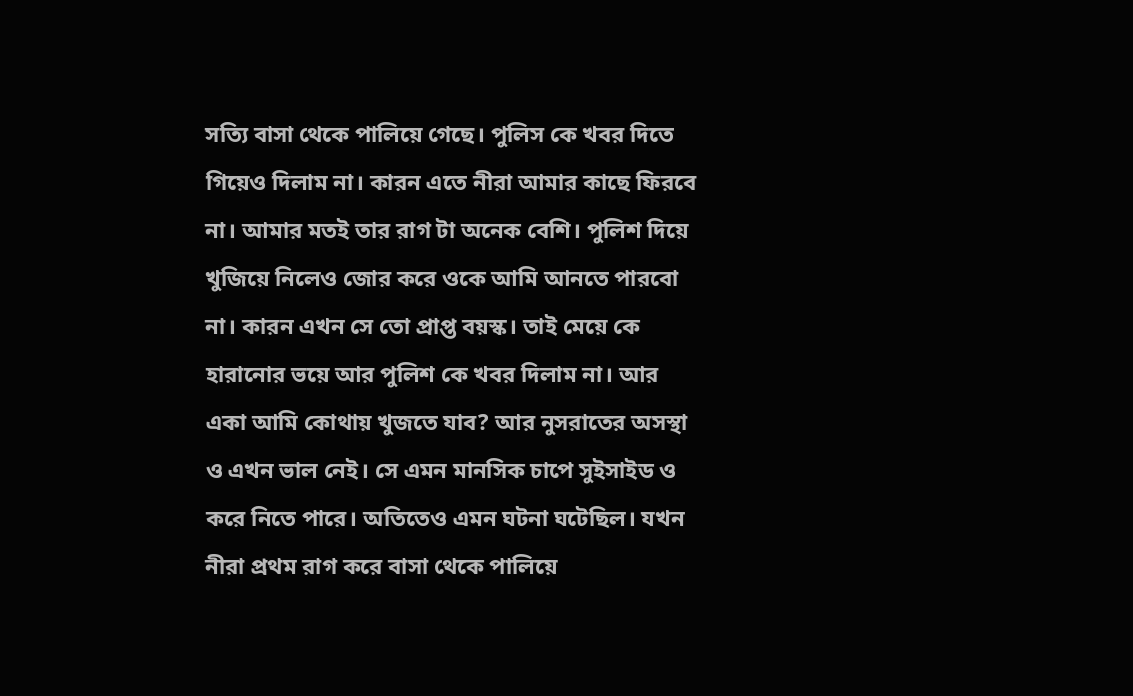সত্যি বাসা থেকে পালিয়ে গেছে। পুলিস কে খবর দিতে গিয়েও দিলাম না। কারন এতে নীরা আমার কাছে ফিরবে না। আমার মতই তার রাগ টা অনেক বেশি। পুলিশ দিয়ে খুজিয়ে নিলেও জোর করে ওকে আমি আনতে পারবো না। কারন এখন সে তো প্রাপ্ত বয়স্ক। তাই মেয়ে কে হারানোর ভয়ে আর পুলিশ কে খবর দিলাম না। আর একা আমি কোথায় খুজতে যাব? আর নুসরাতের অসস্থা ও এখন ভাল নেই। সে এমন মানসিক চাপে সুইসাইড ও করে নিতে পারে। অতিতেও এমন ঘটনা ঘটেছিল। যখন নীরা প্রথম রাগ করে বাসা থেকে পালিয়ে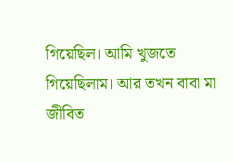গিয়েছিল। আমি খুজতে গিয়েছিলাম। আর তখন বাবা মা জীবিত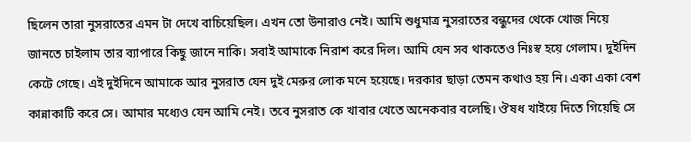ছিলেন তারা নুসরাতের এমন টা দেখে বাচিয়েছিল। এখন তো উনারাও নেই। আমি শুধুমাত্র নুসরাতের বন্ধুদের থেকে খোজ নিয়ে জানতে চাইলাম তার ব্যাপারে কিছু জানে নাকি। সবাই আমাকে নিরাশ করে দিল। আমি যেন সব থাকতেও নিঃস্ব হয়ে গেলাম। দুইদিন কেটে গেছে। এই দুইদিনে আমাকে আর নুসরাত যেন দুই মেরুর লোক মনে হয়েছে। দরকার ছাড়া তেমন কথাও হয় নি। একা একা বেশ কান্নাকাটি করে সে। আমার মধ্যেও যেন আমি নেই। তবে নুসরাত কে খাবার খেতে অনেকবার বলেছি। ঔষধ খাইয়ে দিতে গিয়েছি সে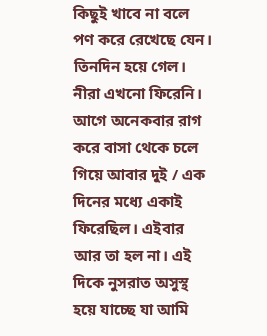কিছুই খাবে না বলে পণ করে রেখেছে যেন। তিনদিন হয়ে গেল। নীরা এখনো ফিরেনি। আগে অনেকবার রাগ করে বাসা থেকে চলে গিয়ে আবার দুই / এক দিনের মধ্যে একাই ফিরেছিল। এইবার আর তা হল না। এই দিকে নুসরাত অসুস্থ হয়ে যাচ্ছে যা আমি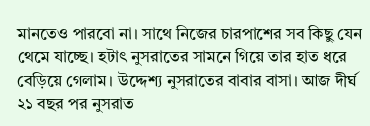মানতেও পারবো না। সাথে নিজের চারপাশের সব কিছু যেন থেমে যাচ্ছে। হটাৎ নুসরাতের সামনে গিয়ে তার হাত ধরে বেড়িয়ে গেলাম। উদ্দেশ্য নুসরাতের বাবার বাসা। আজ দীর্ঘ ২১ বছর পর নুসরাত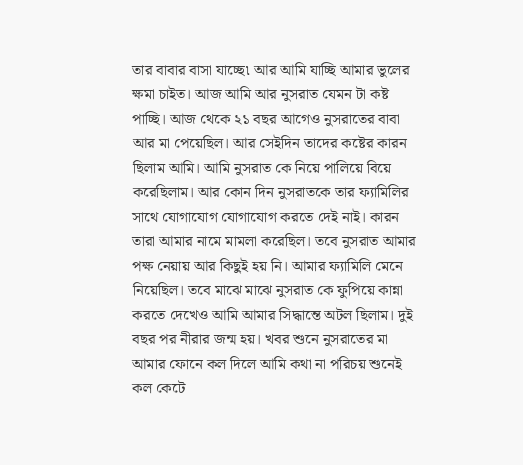তার বাবার বাসা যাচ্ছে৷ আর আমি যাচ্ছি আমার ভুলের ক্ষমা চাইত। আজ আমি আর নুসরাত যেমন টা কষ্ট পাচ্ছি। আজ থেকে ২১ বছর আগেও নুসরাতের বাবা আর মা পেয়েছিল। আর সেইদিন তাদের কষ্টের কারন ছিলাম আমি। আমি নুসরাত কে নিয়ে পালিয়ে বিয়ে করেছিলাম। আর কোন দিন নুসরাতকে তার ফ্যামিলির সাথে যোগাযোগ যোগাযোগ করতে দেই নাই। কারন তারা আমার নামে মামলা করেছিল। তবে নুসরাত আমার পক্ষ নেয়ায় আর কিছুই হয় নি। আমার ফ্যামিলি মেনে নিয়েছিল। তবে মাঝে মাঝে নুসরাত কে ফুপিয়ে কান্না করতে দেখেও আমি আমার সিদ্ধান্তে অটল ছিলাম। দুই বছর পর নীরার জন্ম হয়। খবর শুনে নুসরাতের মা আমার ফোনে কল দিলে আমি কথা না পরিচয় শুনেই কল কেটে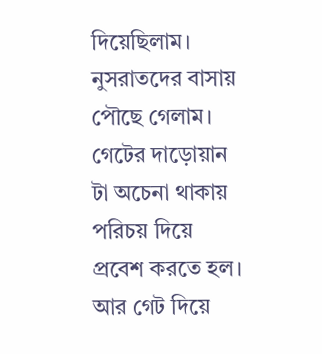দিয়েছিলাম। নুসরাতদের বাসায় পৌছে গেলাম। গেটের দাড়োয়ান টা অচেনা থাকায় পরিচয় দিয়ে প্রবেশ করতে হল। আর গেট দিয়ে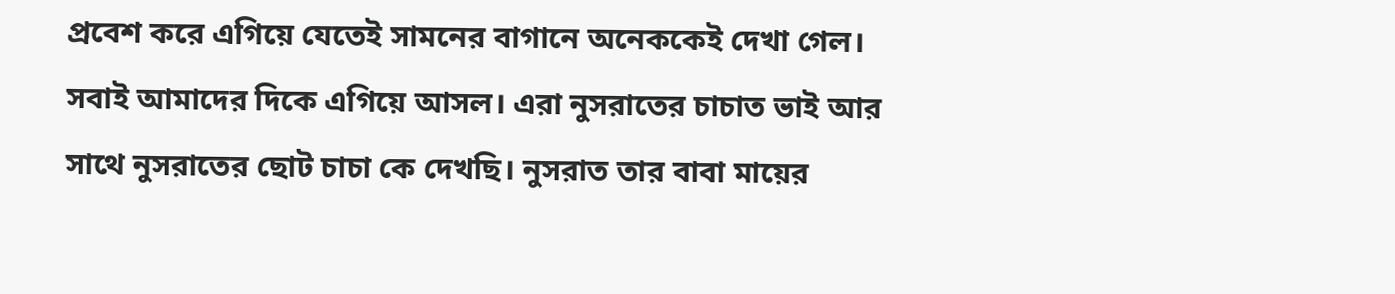প্রবেশ করে এগিয়ে যেতেই সামনের বাগানে অনেককেই দেখা গেল। সবাই আমাদের দিকে এগিয়ে আসল। এরা নুসরাতের চাচাত ভাই আর সাথে নুসরাতের ছোট চাচা কে দেখছি। নুসরাত তার বাবা মায়ের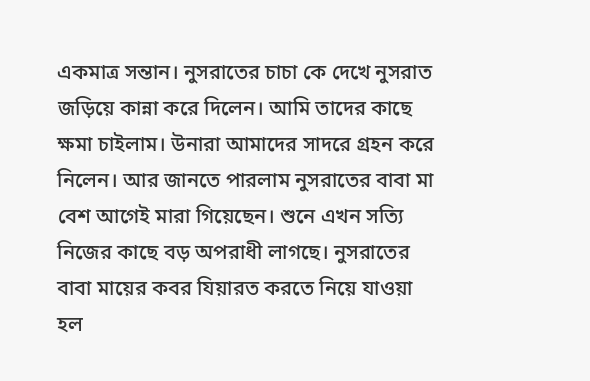একমাত্র সন্তান। নুসরাতের চাচা কে দেখে নুসরাত জড়িয়ে কান্না করে দিলেন। আমি তাদের কাছে ক্ষমা চাইলাম। উনারা আমাদের সাদরে গ্রহন করে নিলেন। আর জানতে পারলাম নুসরাতের বাবা মা বেশ আগেই মারা গিয়েছেন। শুনে এখন সত্যি নিজের কাছে বড় অপরাধী লাগছে। নুসরাতের বাবা মায়ের কবর যিয়ারত করতে নিয়ে যাওয়া হল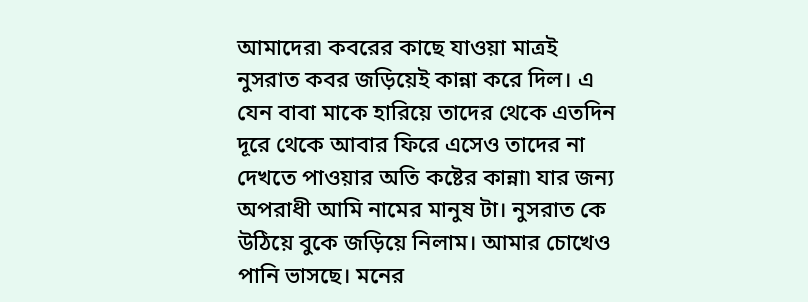আমাদের৷ কবরের কাছে যাওয়া মাত্রই নুসরাত কবর জড়িয়েই কান্না করে দিল। এ যেন বাবা মাকে হারিয়ে তাদের থেকে এতদিন দূরে থেকে আবার ফিরে এসেও তাদের না দেখতে পাওয়ার অতি কষ্টের কান্না৷ যার জন্য অপরাধী আমি নামের মানুষ টা। নুসরাত কে উঠিয়ে বুকে জড়িয়ে নিলাম। আমার চোখেও পানি ভাসছে। মনের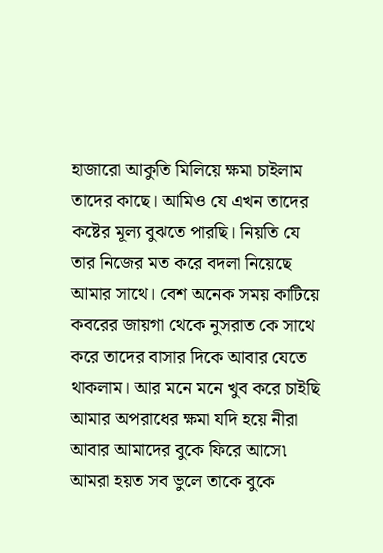হাজারো আকুতি মিলিয়ে ক্ষমা চাইলাম তাদের কাছে। আমিও যে এখন তাদের কষ্টের মূল্য বুঝতে পারছি। নিয়তি যে তার নিজের মত করে বদলা নিয়েছে আমার সাথে। বেশ অনেক সময় কাটিয়ে কবরের জায়গা থেকে নুসরাত কে সাথে করে তাদের বাসার দিকে আবার যেতে থাকলাম। আর মনে মনে খুব করে চাইছি আমার অপরাধের ক্ষমা যদি হয়ে নীরা আবার আমাদের বুকে ফিরে আসে৷ আমরা হয়ত সব ভুলে তাকে বুকে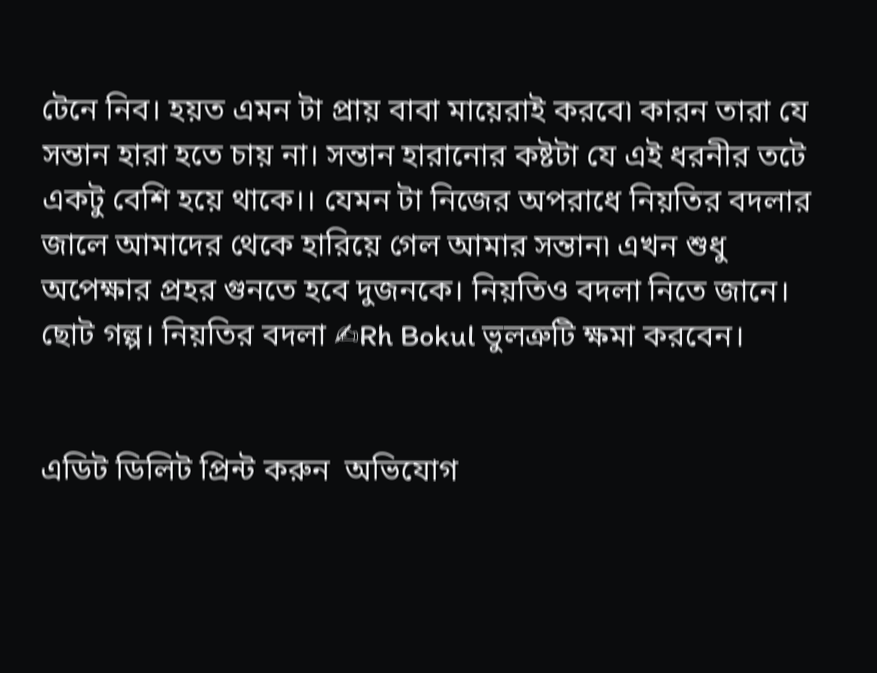টেনে নিব। হয়ত এমন টা প্রায় বাবা মায়েরাই করবে৷ কারন তারা যে সন্তান হারা হতে চায় না। সন্তান হারানোর কষ্টটা যে এই ধরনীর তটে একটু বেশি হয়ে থাকে।। যেমন টা নিজের অপরাধে নিয়তির বদলার জালে আমাদের থেকে হারিয়ে গেল আমার সন্তান৷ এখন শুধু অপেক্ষার প্রহর গুনতে হবে দুজনকে। নিয়তিও বদলা নিতে জানে। ছোট গল্প। নিয়তির বদলা ✍Rh Bokul ভুলত্রুটি ক্ষমা করবেন।


এডিট ডিলিট প্রিন্ট করুন  অভিযোগ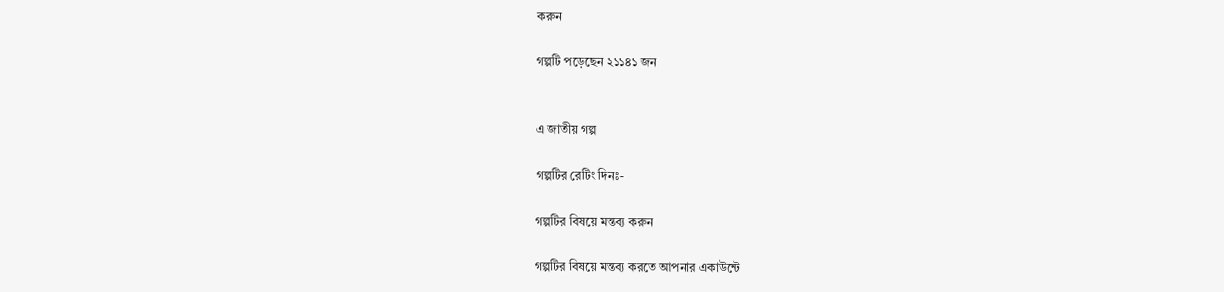করুন

গল্পটি পড়েছেন ২১১৪১ জন


এ জাতীয় গল্প

গল্পটির রেটিং দিনঃ-

গল্পটির বিষয়ে মন্তব্য করুন

গল্পটির বিষয়ে মন্তব্য করতে আপনার একাউন্টে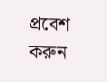প্রবেশ করুন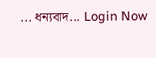... ধন্যবাদ... Login Now